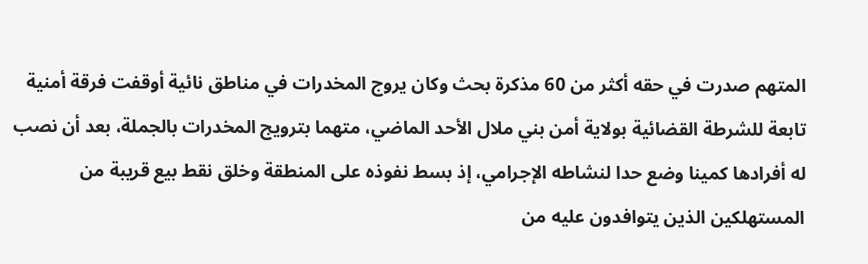المتهم صدرت في حقه أكثر من 60 مذكرة بحث وكان يروج المخدرات في مناطق نائية أوقفت فرقة أمنية تابعة للشرطة القضائية بولاية أمن بني ملال الأحد الماضي، متهما بترويج المخدرات بالجملة، بعد أن نصب له أفرادها كمينا وضع حدا لنشاطه الإجرامي، إذ بسط نفوذه على المنطقة وخلق نقط بيع قريبة من المستهلكين الذين يتوافدون عليه من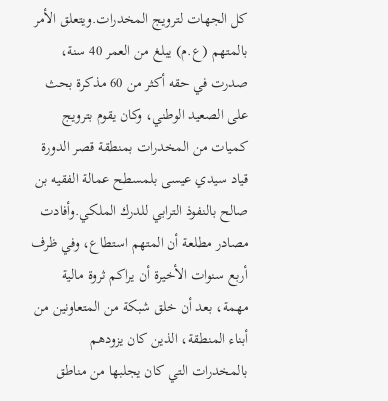كل الجهات لترويج المخدرات.ويتعلق الأمر بالمتهم (ع.م) يبلغ من العمر 40 سنة، صدرت في حقه أكثر من 60 مذكرة بحث على الصعيد الوطني، وكان يقوم بترويج كميات من المخدرات بمنطقة قصر الدورة قياد سيدي عيسى بلمسطح عمالة الفقيه بن صالح بالنفوذ الترابي للدرك الملكي.وأفادت مصادر مطلعة أن المتهم استطاع، وفي ظرف أربع سنوات الأخيرة أن يراكم ثروة مالية مهمة، بعد أن خلق شبكة من المتعاونين من أبناء المنطقة، الذين كان يزودهم بالمخدرات التي كان يجلبها من مناطق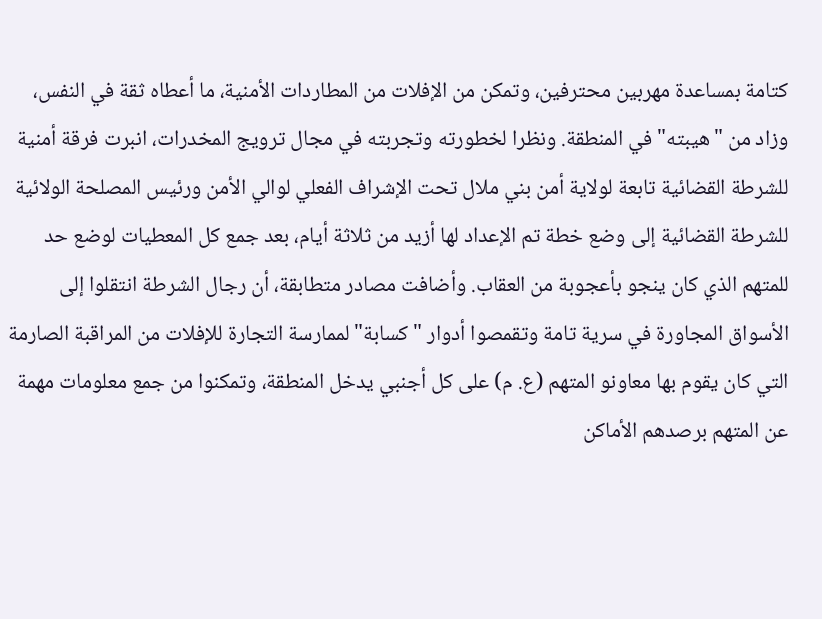كتامة بمساعدة مهربين محترفين، وتمكن من الإفلات من المطاردات الأمنية، ما أعطاه ثقة في النفس، وزاد من "هيبته" في المنطقة. ونظرا لخطورته وتجربته في مجال ترويج المخدرات، انبرت فرقة أمنية للشرطة القضائية تابعة لولاية أمن بني ملال تحت الإشراف الفعلي لوالي الأمن ورئيس المصلحة الولائية للشرطة القضائية إلى وضع خطة تم الإعداد لها أزيد من ثلاثة أيام، بعد جمع كل المعطيات لوضع حد للمتهم الذي كان ينجو بأعجوبة من العقاب. وأضافت مصادر متطابقة، أن رجال الشرطة انتقلوا إلى الأسواق المجاورة في سرية تامة وتقمصوا أدوار " كسابة" لممارسة التجارة للإفلات من المراقبة الصارمة التي كان يقوم بها معاونو المتهم (ع. م) على كل أجنبي يدخل المنطقة، وتمكنوا من جمع معلومات مهمة عن المتهم برصدهم الأماكن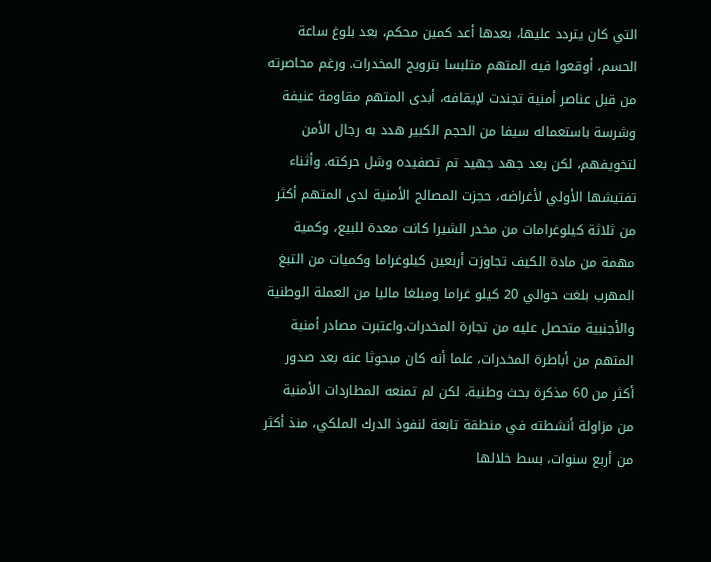التي كان يتردد عليها، بعدها أعد كمين محكم، بعد بلوغ ساعة الحسم، أوقعوا فيه المتهم متلبسا بترويج المخدرات. ورغم محاصرته من قبل عناصر أمنية تجندت لإيقافه، أبدى المتهم مقاومة عنيفة وشرسة باستعماله سيفا من الحجم الكبير هدد به رجال الأمن لتخويفهم، لكن بعد جهد جهيد تم تصفيده وشل حركته. وأثناء تفتيشها الأولي لأغراضه، حجزت المصالح الأمنية لدى المتهم أكثر من ثلاثة كيلوغرامات من مخدر الشيرا كانت معدة للبيع، وكمية مهمة من مادة الكيف تجاوزت أربعين كيلوغراما وكميات من التبغ المهرب بلغت حوالي 20 كيلو غراما ومبلغا ماليا من العملة الوطنية والأجنبية متحصل عليه من تجارة المخدرات.واعتبرت مصادر أمنية المتهم من أباطرة المخدرات، علما أنه كان مبحوثا عنه بعد صدور أكثر من 60 مذكرة بحث وطنية، لكن لم تمنعه المطاردات الأمنية من مزاولة أنشطته في منطقة تابعة لنفوذ الدرك الملكي، منذ أكثر من أربع سنوات، بسط خلالها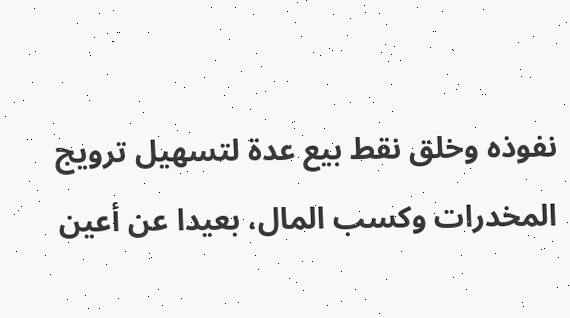نفوذه وخلق نقط بيع عدة لتسهيل ترويج المخدرات وكسب المال، بعيدا عن أعين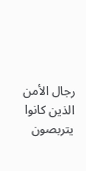رجال الأمن الذين كانوا يتربصون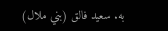به. سعيد فالق (بني ملال)